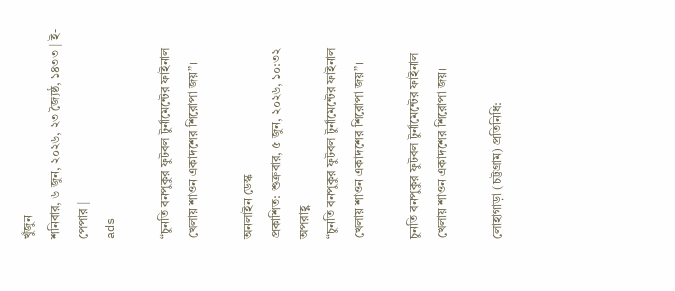খুঁজুন
শনিবার, ৬ জুন, ২০২৬, ২৩ জ্যৈষ্ঠ, ১৪৩৩ | ই-পেপার |
ads

“চুনতি বনপুকুর ফুটবল টুর্নামেন্টের ফাইনাল খেলায় শাওন একাদশের শিরোপা জয়”।

অনলাইন ডেস্ক
প্রকাশিত: শুক্রবার, ৫ জুন, ২০২৬, ১০:৩২ অপরাহ্ণ
“চুনতি বনপুকুর ফুটবল টুর্নামেন্টের ফাইনাল খেলায় শাওন একাদশের শিরোপা জয়”।

চুনতি বনপুকুর ফুটবল টুর্নামেন্টের ফাইনাল খেলায় শাওন একাদশের শিরোপা জয়।

লোহাগাড়া (চট্টগ্রাম) প্রতিনিধি: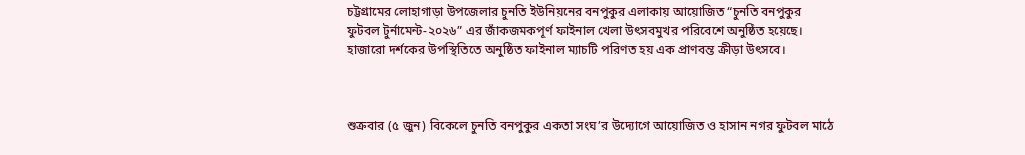চট্টগ্রামের লোহাগাড়া উপজেলার চুনতি ইউনিয়নের বনপুকুর এলাকায় আয়োজিত “চুনতি বনপুকুর ফুটবল টুর্নামেন্ট-২০২৬” এর জাঁকজমকপূর্ণ ফাইনাল খেলা উৎসবমুখর পরিবেশে অনুষ্ঠিত হয়েছে। হাজারো দর্শকের উপস্থিতিতে অনুষ্ঠিত ফাইনাল ম্যাচটি পরিণত হয় এক প্রাণবন্ত ক্রীড়া উৎসবে।



শুক্রবার (৫ জুন) বিকেলে চুনতি বনপুকুর একতা সংঘ’র উদ্যোগে আয়োজিত ও হাসান নগর ফুটবল মাঠে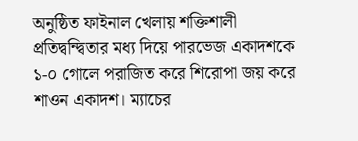অনুষ্ঠিত ফাইনাল খেলায় শক্তিশালী প্রতিদ্বন্দ্বিতার মধ্য দিয়ে পারভেজ একাদশকে ১-০ গোলে পরাজিত করে শিরোপা জয় করে শাওন একাদশ। ম্যাচের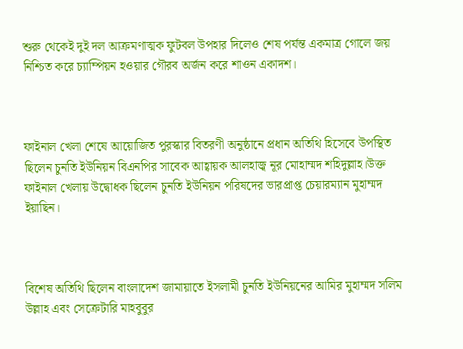শুরু থেকেই দুই দল আক্রমণাত্মক ফুটবল উপহার দিলেও শেষ পর্যন্ত একমাত্র গোলে জয় নিশ্চিত করে চ্যাম্পিয়ন হওয়ার গৌরব অর্জন করে শাওন একাদশ।



ফাইনাল খেলা শেষে আয়োজিত পুরস্কার বিতরণী অনুষ্ঠানে প্রধান অতিথি হিসেবে উপস্থিত ছিলেন চুনতি ইউনিয়ন বিএনপির সাবেক আহ্বায়ক আলহাজ্ব নূর মোহাম্মদ শহিদুল্লাহ।উক্ত ফাইনাল খেলায় উদ্বোধক ছিলেন চুনতি ইউনিয়ন পরিষদের ভারপ্রাপ্ত চেয়ারম্যান মুহাম্মদ ইয়াছিন।



বিশেষ অতিথি ছিলেন বাংলাদেশ জামায়াতে ইসলামী চুনতি ইউনিয়নের আমির মুহাম্মদ সলিম উল্লাহ এবং সেক্রেটারি মাহবুবুর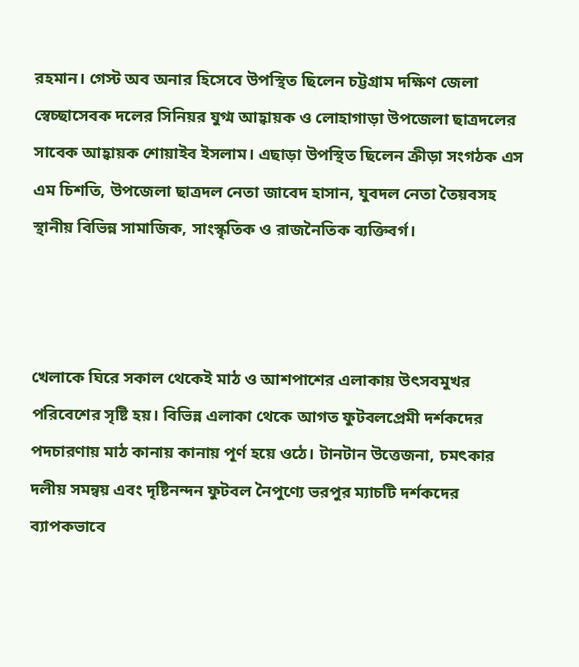রহমান। গেস্ট অব অনার হিসেবে উপস্থিত ছিলেন চট্টগ্রাম দক্ষিণ জেলা স্বেচ্ছাসেবক দলের সিনিয়র যুগ্ম আহ্বায়ক ও লোহাগাড়া উপজেলা ছাত্রদলের সাবেক আহ্বায়ক শোয়াইব ইসলাম। এছাড়া উপস্থিত ছিলেন ক্রীড়া সংগঠক এস এম চিশতি, উপজেলা ছাত্রদল নেতা জাবেদ হাসান, যুবদল নেতা তৈয়বসহ স্থানীয় বিভিন্ন সামাজিক, সাংস্কৃতিক ও রাজনৈতিক ব্যক্তিবর্গ।



খেলাকে ঘিরে সকাল থেকেই মাঠ ও আশপাশের এলাকায় উৎসবমুখর পরিবেশের সৃষ্টি হয়। বিভিন্ন এলাকা থেকে আগত ফুটবলপ্রেমী দর্শকদের পদচারণায় মাঠ কানায় কানায় পূর্ণ হয়ে ওঠে। টানটান উত্তেজনা, চমৎকার দলীয় সমন্বয় এবং দৃষ্টিনন্দন ফুটবল নৈপুণ্যে ভরপুর ম্যাচটি দর্শকদের ব্যাপকভাবে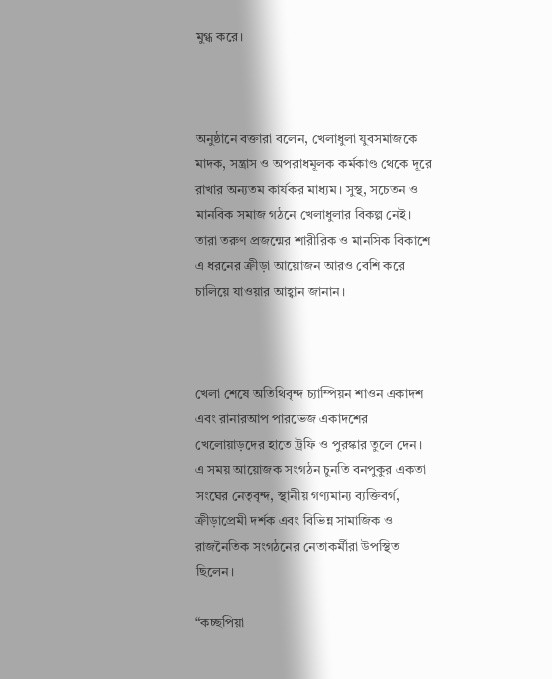মুগ্ধ করে।



অনুষ্ঠানে বক্তারা বলেন, খেলাধুলা যুবসমাজকে মাদক, সন্ত্রাস ও অপরাধমূলক কর্মকাণ্ড থেকে দূরে রাখার অন্যতম কার্যকর মাধ্যম। সুস্থ, সচেতন ও মানবিক সমাজ গঠনে খেলাধুলার বিকল্প নেই। তারা তরুণ প্রজন্মের শারীরিক ও মানসিক বিকাশে এ ধরনের ক্রীড়া আয়োজন আরও বেশি করে চালিয়ে যাওয়ার আহ্বান জানান।



খেলা শেষে অতিথিবৃন্দ চ্যাম্পিয়ন শাওন একাদশ এবং রানারআপ পারভেজ একাদশের খেলোয়াড়দের হাতে ট্রফি ও পুরস্কার তুলে দেন। এ সময় আয়োজক সংগঠন চুনতি বনপুকুর একতা সংঘের নেতৃবৃন্দ, স্থানীয় গণ্যমান্য ব্যক্তিবর্গ, ক্রীড়াপ্রেমী দর্শক এবং বিভিন্ন সামাজিক ও রাজনৈতিক সংগঠনের নেতাকর্মীরা উপস্থিত ছিলেন।

“কচ্ছপিয়া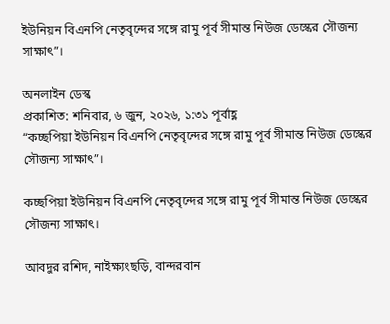ইউনিয়ন বিএনপি নেতৃবৃন্দের সঙ্গে রামু পূর্ব সীমান্ত নিউজ ডেস্কের সৌজন্য সাক্ষাৎ”।

অনলাইন ডেস্ক
প্রকাশিত: শনিবার, ৬ জুন, ২০২৬, ১:৩১ পূর্বাহ্ণ
“কচ্ছপিয়া ইউনিয়ন বিএনপি নেতৃবৃন্দের সঙ্গে রামু পূর্ব সীমান্ত নিউজ ডেস্কের সৌজন্য সাক্ষাৎ”।

কচ্ছপিয়া ইউনিয়ন বিএনপি নেতৃবৃন্দের সঙ্গে রামু পূর্ব সীমান্ত নিউজ ডেস্কের সৌজন্য সাক্ষাৎ।

আবদুর রশিদ, নাইক্ষ্যংছড়ি, বান্দরবান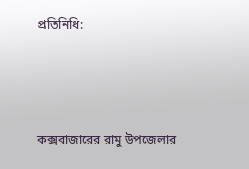প্রতিনিধি:



কক্সবাজারের রামু উপজেলার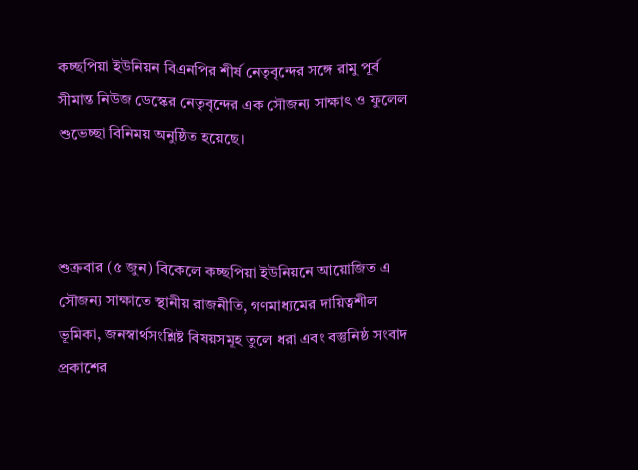কচ্ছপিয়া ইউনিয়ন বিএনপির শীর্ষ নেতৃবৃন্দের সঙ্গে রামু পূর্ব সীমান্ত নিউজ ডেস্কের নেতৃবৃন্দের এক সৌজন্য সাক্ষাৎ ও ফুলেল শুভেচ্ছা বিনিময় অনুষ্ঠিত হয়েছে।



শুক্রবার (৫ জুন) বিকেলে কচ্ছপিয়া ইউনিয়নে আয়োজিত এ সৌজন্য সাক্ষাতে স্থানীয় রাজনীতি, গণমাধ্যমের দায়িত্বশীল ভূমিকা, জনস্বার্থসংশ্লিষ্ট বিষয়সমূহ তুলে ধরা এবং বস্তুনিষ্ঠ সংবাদ প্রকাশের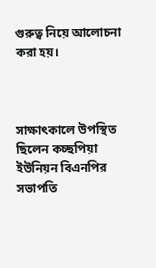গুরুত্ব নিয়ে আলোচনা করা হয়।



সাক্ষাৎকালে উপস্থিত ছিলেন কচ্ছপিয়া ইউনিয়ন বিএনপির সভাপতি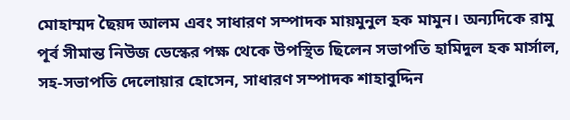মোহাম্মদ ছৈয়দ আলম এবং সাধারণ সম্পাদক মায়মুনুল হক মামুন। অন্যদিকে রামু পূর্ব সীমান্ত নিউজ ডেস্কের পক্ষ থেকে উপস্থিত ছিলেন সভাপতি হামিদুল হক মার্সাল, সহ-সভাপতি দেলোয়ার হোসেন, সাধারণ সম্পাদক শাহাবুদ্দিন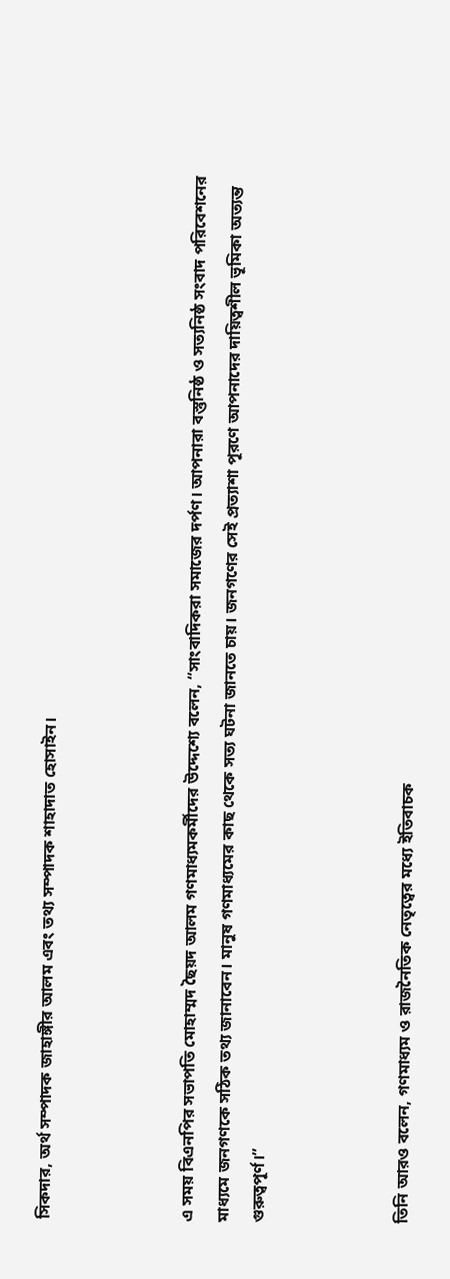সিকদার, অর্থ সম্পাদক জাহাঙ্গীর আলম এবং তথ্য সম্পাদক শাহাদাত হোসাইন।



এ সময় বিএনপির সভাপতি মোহাম্মদ ছৈয়দ আলম গণমাধ্যমকর্মীদের উদ্দেশ্যে বলেন, “সাংবাদিকরা সমাজের দর্পণ। আপনারা বস্তুনিষ্ঠ ও সত্যনিষ্ঠ সংবাদ পরিবেশনের মাধ্যমে জনগণকে সঠিক তথ্য জানাবেন। মানুষ গণমাধ্যমের কাছ থেকে সত্য ঘটনা জানতে চায়। জনগণের সেই প্রত্যাশা পূরণে আপনাদের দায়িত্বশীল ভূমিকা অত্যন্ত গুরুত্বপূর্ণ।”



তিনি আরও বলেন, গণমাধ্যম ও রাজনৈতিক নেতৃত্বের মধ্যে ইতিবাচক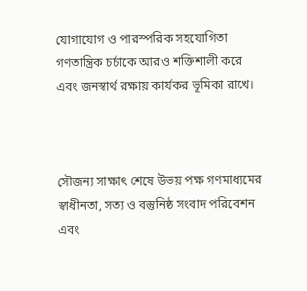যোগাযোগ ও পারস্পরিক সহযোগিতা গণতান্ত্রিক চর্চাকে আরও শক্তিশালী করে এবং জনস্বার্থ রক্ষায় কার্যকর ভূমিকা রাখে।



সৌজন্য সাক্ষাৎ শেষে উভয় পক্ষ গণমাধ্যমের স্বাধীনতা, সত্য ও বস্তুনিষ্ঠ সংবাদ পরিবেশন এবং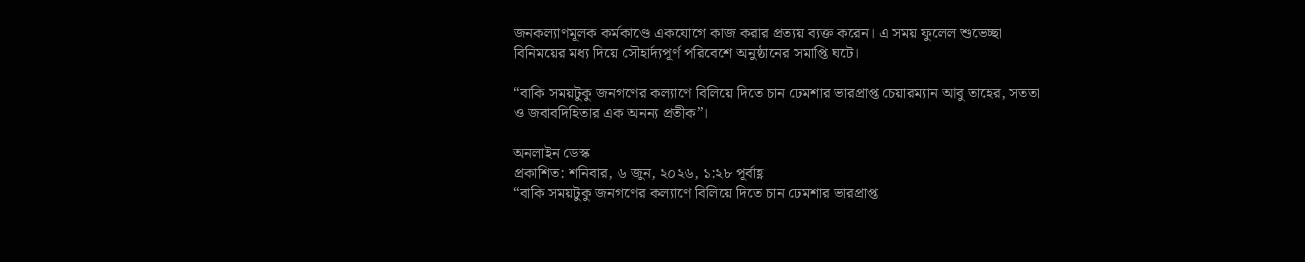জনকল্যাণমূলক কর্মকাণ্ডে একযোগে কাজ করার প্রত্যয় ব্যক্ত করেন। এ সময় ফুলেল শুভেচ্ছা বিনিময়ের মধ্য দিয়ে সৌহার্দ্যপূর্ণ পরিবেশে অনুষ্ঠানের সমাপ্তি ঘটে।

“বাকি সময়টুকু জনগণের কল্যাণে বিলিয়ে দিতে চান ঢেমশার ভারপ্রাপ্ত চেয়ারম্যান আবু তাহের, সততা ও জবাবদিহিতার এক অনন্য প্রতীক”।

অনলাইন ডেস্ক
প্রকাশিত: শনিবার, ৬ জুন, ২০২৬, ১:২৮ পূর্বাহ্ণ
“বাকি সময়টুকু জনগণের কল্যাণে বিলিয়ে দিতে চান ঢেমশার ভারপ্রাপ্ত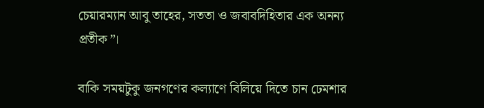চেয়ারম্যান আবু তাহের, সততা ও জবাবদিহিতার এক অনন্য প্রতীক”।

বাকি সময়টুকু জনগণের কল্যাণে বিলিয়ে দিতে চান ঢেমশার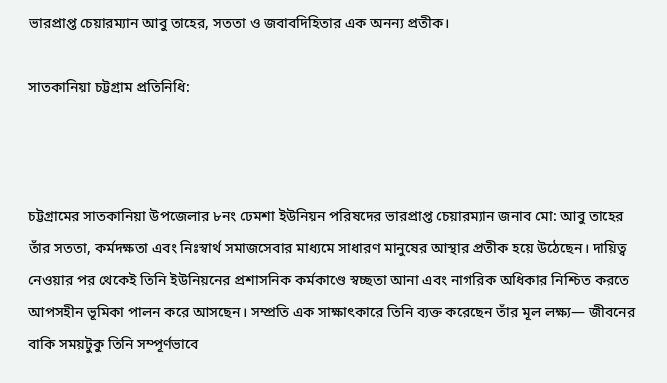ভারপ্রাপ্ত চেয়ারম্যান আবু তাহের, সততা ও জবাবদিহিতার এক অনন্য প্রতীক।

সাতকানিয়া চট্টগ্রাম প্রতিনিধি:



চট্টগ্রামের সাতকানিয়া উপজেলার ৮নং ঢেমশা ইউনিয়ন পরিষদের ভারপ্রাপ্ত চেয়ারম্যান জনাব মো: আবু তাহের তাঁর সততা, কর্মদক্ষতা এবং নিঃস্বার্থ সমাজসেবার মাধ্যমে সাধারণ মানুষের আস্থার প্রতীক হয়ে উঠেছেন। দায়িত্ব নেওয়ার পর থেকেই তিনি ইউনিয়নের প্রশাসনিক কর্মকাণ্ডে স্বচ্ছতা আনা এবং নাগরিক অধিকার নিশ্চিত করতে আপসহীন ভূমিকা পালন করে আসছেন। সম্প্রতি এক সাক্ষাৎকারে তিনি ব্যক্ত করেছেন তাঁর মূল লক্ষ্য— জীবনের বাকি সময়টুকু তিনি সম্পূর্ণভাবে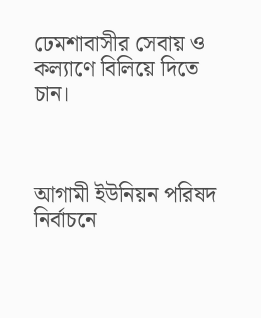ঢেমশাবাসীর সেবায় ও কল্যাণে বিলিয়ে দিতে চান।



আগামী ইউনিয়ন পরিষদ নির্বাচনে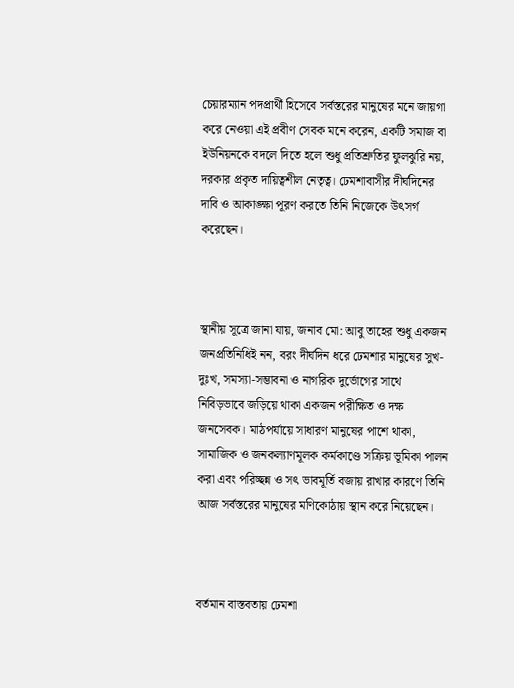চেয়ারম্যান পদপ্রার্থী হিসেবে সর্বস্তরের মানুষের মনে জায়গা করে নেওয়া এই প্রবীণ সেবক মনে করেন, একটি সমাজ বা ইউনিয়নকে বদলে দিতে হলে শুধু প্রতিশ্রুতির ফুলঝুরি নয়, দরকার প্রকৃত দায়িত্বশীল নেতৃত্ব। ঢেমশাবাসীর দীর্ঘদিনের দাবি ও আকাঙ্ক্ষা পূরণ করতে তিনি নিজেকে উৎসর্গ করেছেন।



স্থানীয় সূত্রে জানা যায়, জনাব মো: আবু তাহের শুধু একজন জনপ্রতিনিধিই নন, বরং দীর্ঘদিন ধরে ঢেমশার মানুষের সুখ-দুঃখ, সমস্যা-সম্ভাবনা ও নাগরিক দুর্ভোগের সাথে নিবিড়ভাবে জড়িয়ে থাকা একজন পরীক্ষিত ও দক্ষ জনসেবক। মাঠপর্যায়ে সাধারণ মানুষের পাশে থাকা, সামাজিক ও জনকল্যাণমূলক কর্মকাণ্ডে সক্রিয় ভূমিকা পালন করা এবং পরিচ্ছন্ন ও সৎ ভাবমূর্তি বজায় রাখার কারণে তিনি আজ সর্বস্তরের মানুষের মণিকোঠায় স্থান করে নিয়েছেন।



বর্তমান বাস্তবতায় ঢেমশা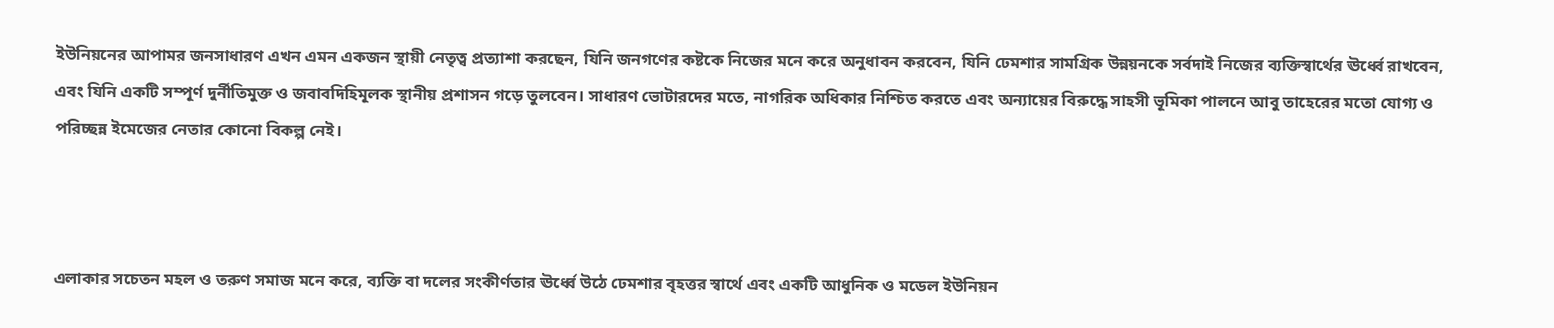ইউনিয়নের আপামর জনসাধারণ এখন এমন একজন স্থায়ী নেতৃত্ব প্রত্যাশা করছেন, যিনি জনগণের কষ্টকে নিজের মনে করে অনুধাবন করবেন, যিনি ঢেমশার সামগ্রিক উন্নয়নকে সর্বদাই নিজের ব্যক্তিস্বার্থের ঊর্ধ্বে রাখবেন, এবং যিনি একটি সম্পূর্ণ দুর্নীতিমুক্ত ও জবাবদিহিমূলক স্থানীয় প্রশাসন গড়ে তুলবেন। সাধারণ ভোটারদের মতে, নাগরিক অধিকার নিশ্চিত করতে এবং অন্যায়ের বিরুদ্ধে সাহসী ভূমিকা পালনে আবু তাহেরের মতো যোগ্য ও পরিচ্ছন্ন ইমেজের নেতার কোনো বিকল্প নেই।



এলাকার সচেতন মহল ও তরুণ সমাজ মনে করে, ব্যক্তি বা দলের সংকীর্ণতার ঊর্ধ্বে উঠে ঢেমশার বৃহত্তর স্বার্থে এবং একটি আধুনিক ও মডেল ইউনিয়ন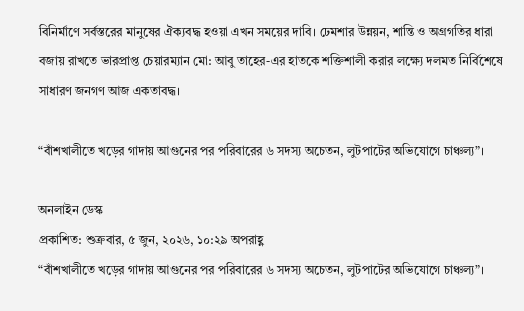বিনির্মাণে সর্বস্তরের মানুষের ঐক্যবদ্ধ হওয়া এখন সময়ের দাবি। ঢেমশার উন্নয়ন, শান্তি ও অগ্রগতির ধারা বজায় রাখতে ভারপ্রাপ্ত চেয়ারম্যান মো: আবু তাহের-এর হাতকে শক্তিশালী করার লক্ষ্যে দলমত নির্বিশেষে সাধারণ জনগণ আজ একতাবদ্ধ।

“বাঁশখালীতে খড়ের গাদায় আগুনের পর পরিবারের ৬ সদস্য অচেতন, লুটপাটের অভিযোগে চাঞ্চল্য”।

অনলাইন ডেস্ক
প্রকাশিত: শুক্রবার, ৫ জুন, ২০২৬, ১০:২৯ অপরাহ্ণ
“বাঁশখালীতে খড়ের গাদায় আগুনের পর পরিবারের ৬ সদস্য অচেতন, লুটপাটের অভিযোগে চাঞ্চল্য”।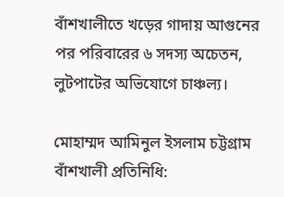বাঁশখালীতে খড়ের গাদায় আগুনের পর পরিবারের ৬ সদস্য অচেতন, লুটপাটের অভিযোগে চাঞ্চল্য।

মোহাম্মদ আমিনুল ইসলাম চট্টগ্রাম বাঁশখালী প্রতিনিধি: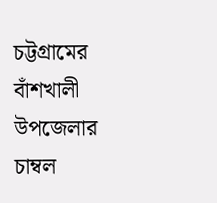চট্টগ্রামের বাঁশখালী উপজেলার চাম্বল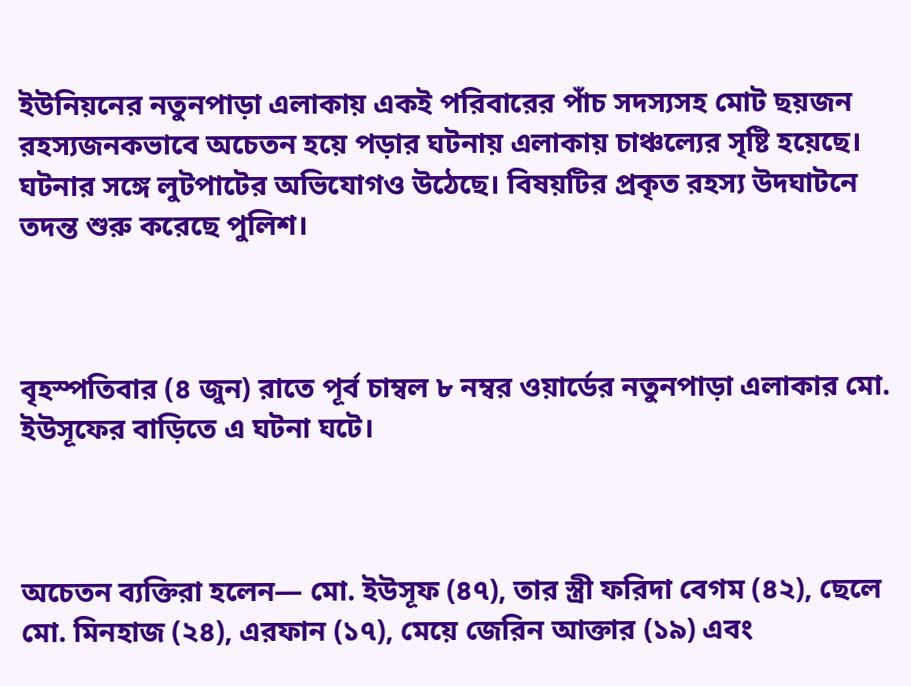ইউনিয়নের নতুনপাড়া এলাকায় একই পরিবারের পাঁচ সদস্যসহ মোট ছয়জন রহস্যজনকভাবে অচেতন হয়ে পড়ার ঘটনায় এলাকায় চাঞ্চল্যের সৃষ্টি হয়েছে। ঘটনার সঙ্গে লুটপাটের অভিযোগও উঠেছে। বিষয়টির প্রকৃত রহস্য উদঘাটনে তদন্ত শুরু করেছে পুলিশ।



বৃহস্পতিবার (৪ জুন) রাতে পূর্ব চাম্বল ৮ নম্বর ওয়ার্ডের নতুনপাড়া এলাকার মো. ইউসূফের বাড়িতে এ ঘটনা ঘটে।



অচেতন ব্যক্তিরা হলেন— মো. ইউসূফ (৪৭), তার স্ত্রী ফরিদা বেগম (৪২), ছেলে মো. মিনহাজ (২৪), এরফান (১৭), মেয়ে জেরিন আক্তার (১৯) এবং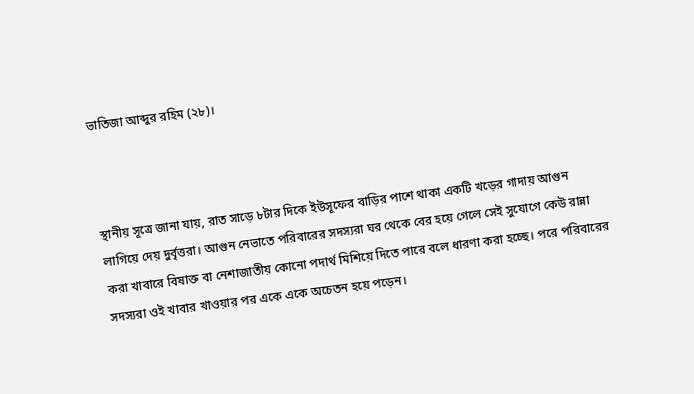ভাতিজা আব্দুর রহিম (২৮)।



স্থানীয় সূত্রে জানা যায়, রাত সাড়ে ৮টার দিকে ইউসূফের বাড়ির পাশে থাকা একটি খড়ের গাদায় আগুন লাগিয়ে দেয় দুর্বৃত্তরা। আগুন নেভাতে পরিবারের সদস্যরা ঘর থেকে বের হয়ে গেলে সেই সুযোগে কেউ রান্না করা খাবারে বিষাক্ত বা নেশাজাতীয় কোনো পদার্থ মিশিয়ে দিতে পারে বলে ধারণা করা হচ্ছে। পরে পরিবারের সদস্যরা ওই খাবার খাওয়ার পর একে একে অচেতন হয়ে পড়েন।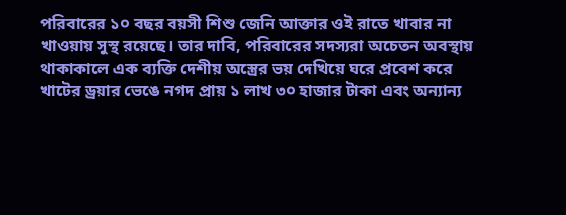পরিবারের ১০ বছর বয়সী শিশু জেনি আক্তার ওই রাতে খাবার না খাওয়ায় সুস্থ রয়েছে। তার দাবি, পরিবারের সদস্যরা অচেতন অবস্থায় থাকাকালে এক ব্যক্তি দেশীয় অস্ত্রের ভয় দেখিয়ে ঘরে প্রবেশ করে খাটের ড্রয়ার ভেঙে নগদ প্রায় ১ লাখ ৩০ হাজার টাকা এবং অন্যান্য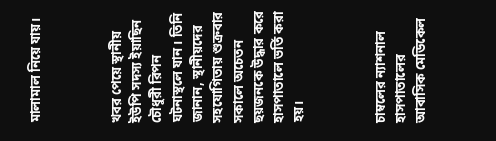মালামাল নিয়ে যায়।



খবর পেয়ে স্থানীয় ইউপি সদস্য ইয়াছিন চৌধুরী রিপন ঘটনাস্থলে যান। তিনি জানান, স্থানীয়দের সহযোগিতায় শুক্রবার সকালে অচেতন ছয়জনকে উদ্ধার করে হাসপাতালে ভর্তি করা হয়।



চাম্বলের ন্যাশনাল হাসপাতালের আবাসিক মেডিকেল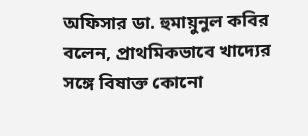অফিসার ডা. হুমায়ুনুল কবির বলেন, প্রাথমিকভাবে খাদ্যের সঙ্গে বিষাক্ত কোনো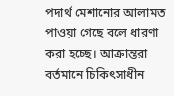পদার্থ মেশানোর আলামত পাওয়া গেছে বলে ধারণা করা হচ্ছে। আক্রান্তরা বর্তমানে চিকিৎসাধীন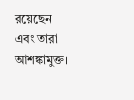রয়েছেন এবং তারা আশঙ্কামুক্ত।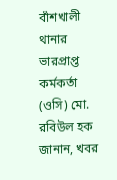বাঁশখালী থানার ভারপ্রাপ্ত কর্মকর্তা (ওসি) মো. রবিউল হক জানান, খবর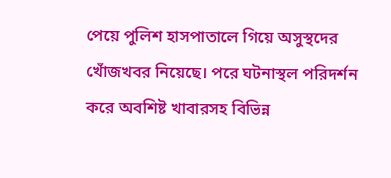পেয়ে পুলিশ হাসপাতালে গিয়ে অসুস্থদের খোঁজখবর নিয়েছে। পরে ঘটনাস্থল পরিদর্শন করে অবশিষ্ট খাবারসহ বিভিন্ন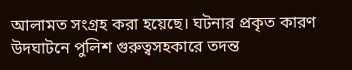আলামত সংগ্রহ করা হয়েছে। ঘটনার প্রকৃত কারণ উদঘাটনে পুলিশ গুরুত্বসহকারে তদন্ত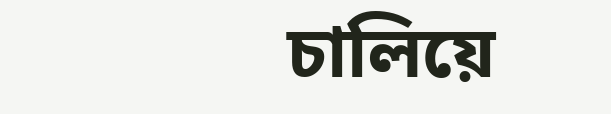চালিয়ে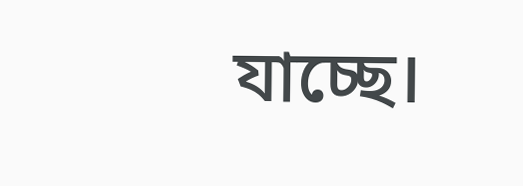যাচ্ছে।